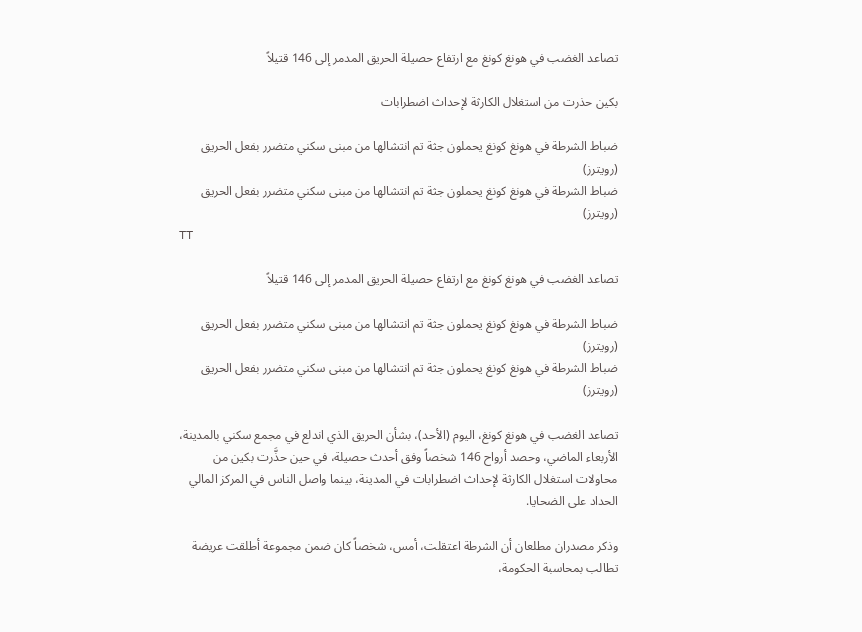تصاعد الغضب في هونغ كونغ مع ارتفاع حصيلة الحريق المدمر إلى 146 قتيلاً

بكين حذرت من استغلال الكارثة لإحداث اضطرابات

ضباط الشرطة في هونغ كونغ يحملون جثة تم انتشالها من مبنى سكني متضرر بفعل الحريق (رويترز)
ضباط الشرطة في هونغ كونغ يحملون جثة تم انتشالها من مبنى سكني متضرر بفعل الحريق (رويترز)
TT

تصاعد الغضب في هونغ كونغ مع ارتفاع حصيلة الحريق المدمر إلى 146 قتيلاً

ضباط الشرطة في هونغ كونغ يحملون جثة تم انتشالها من مبنى سكني متضرر بفعل الحريق (رويترز)
ضباط الشرطة في هونغ كونغ يحملون جثة تم انتشالها من مبنى سكني متضرر بفعل الحريق (رويترز)

تصاعد الغضب في هونغ كونغ، اليوم (الأحد)، بشأن الحريق الذي اندلع في مجمع سكني بالمدينة، الأربعاء الماضي، وحصد أرواح 146 شخصاً وفق أحدث حصيلة، في حين حذَّرت بكين من محاولات استغلال الكارثة لإحداث اضطرابات في المدينة، بينما واصل الناس في المركز المالي الحداد على الضحايا.

وذكر مصدران مطلعان أن الشرطة اعتقلت، أمس، شخصاً كان ضمن مجموعة أطلقت عريضة تطالب بمحاسبة الحكومة،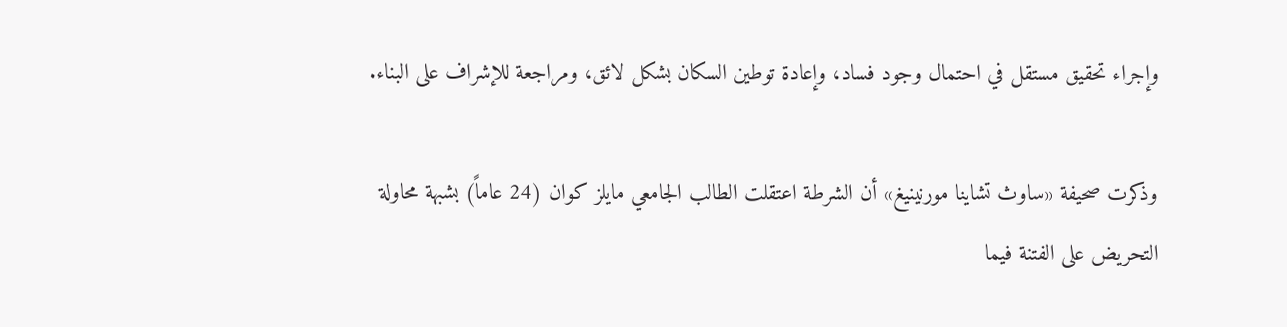وإجراء تحقيق مستقل في احتمال وجود فساد، وإعادة توطين السكان بشكل لائق، ومراجعة للإشراف على البناء.

وذكرت صحيفة «ساوث تشاينا مورنينيغ» أن الشرطة اعتقلت الطالب الجامعي مايلز كوان (24 عاماً) بشبهة محاولة التحريض على الفتنة فيما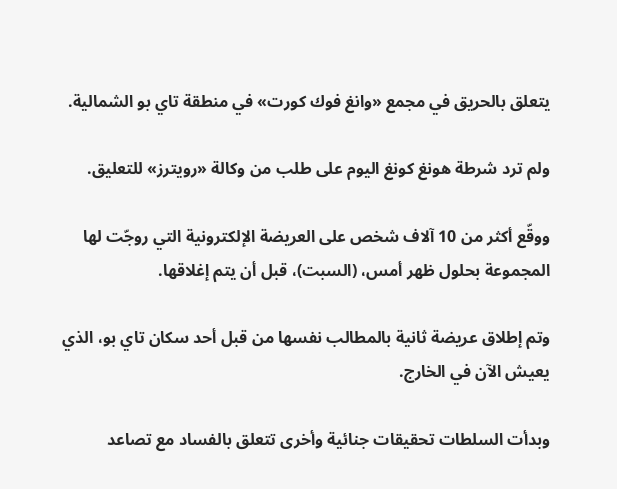يتعلق بالحريق في مجمع «وانغ فوك كورت» في منطقة تاي بو الشمالية.

ولم ترد شرطة هونغ كونغ اليوم على طلب من وكالة «رويترز» للتعليق.

ووقّع أكثر من 10 آلاف شخص على العريضة الإلكترونية التي روجّت لها المجموعة بحلول ظهر أمس، (السبت)، قبل أن يتم إغلاقها.

وتم إطلاق عريضة ثانية بالمطالب نفسها من قبل أحد سكان تاي بو، الذي يعيش الآن في الخارج.

وبدأت السلطات تحقيقات جنائية وأخرى تتعلق بالفساد مع تصاعد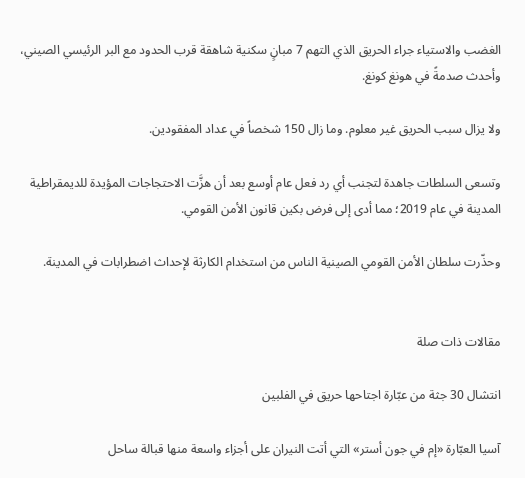الغضب والاستياء جراء الحريق الذي التهم 7 مبانٍ سكنية شاهقة قرب الحدود مع البر الرئيسي الصيني، وأحدث صدمةً في هونغ كونغ.

ولا يزال سبب الحريق غير معلوم. وما زال 150 شخصاً في عداد المفقودين.

وتسعى السلطات جاهدة لتجنب أي رد فعل عام أوسع بعد أن هزَّت الاحتجاجات المؤيدة للديمقراطية المدينة في عام 2019؛ مما أدى إلى فرض بكين قانون الأمن القومي.

وحذّرت سلطان الأمن القومي الصينية الناس من استخدام الكارثة لإحداث اضطرابات في المدينة.


مقالات ذات صلة

انتشال 30 جثة من عبّارة اجتاحها حريق في الفلبين

آسيا العبّارة «إم في جون أستر» التي أتت النيران على أجزاء واسعة منها قبالة ساحل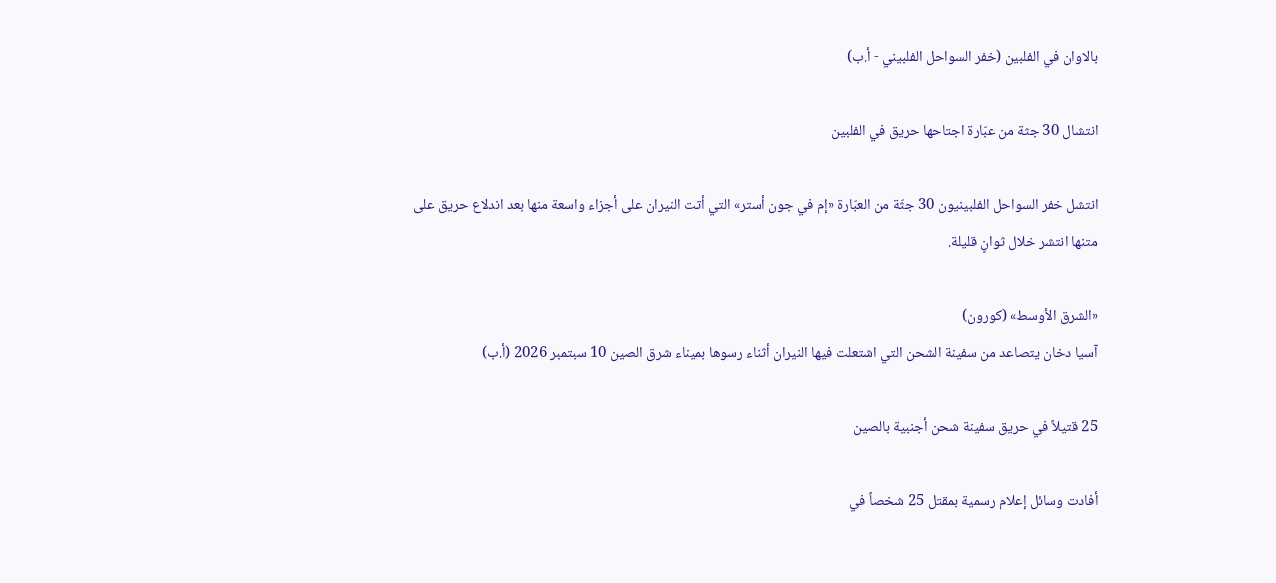بالاوان في الفلبين (خفر السواحل الفلبيني - أ.ب)

انتشال 30 جثة من عبّارة اجتاحها حريق في الفلبين

انتشل خفر السواحل الفلبينيون 30 جثّة من العبّارة «إم في جون أستر» التي أتت النيران على أجزاء واسعة منها بعد اندلاع حريق على متنها انتشر خلال ثوانٍ قليلة.

«الشرق الأوسط» (كورون)
آسيا دخان يتصاعد من سفينة الشحن التي اشتعلت فيها النيران أثناء رسوها بميناء شرق الصين 10 سبتمبر 2026 (أ.ب)

25 قتيلاً في حريق سفينة شحن أجنبية بالصين

أفادت وسائل إعلام رسمية بمقتل 25 شخصاً في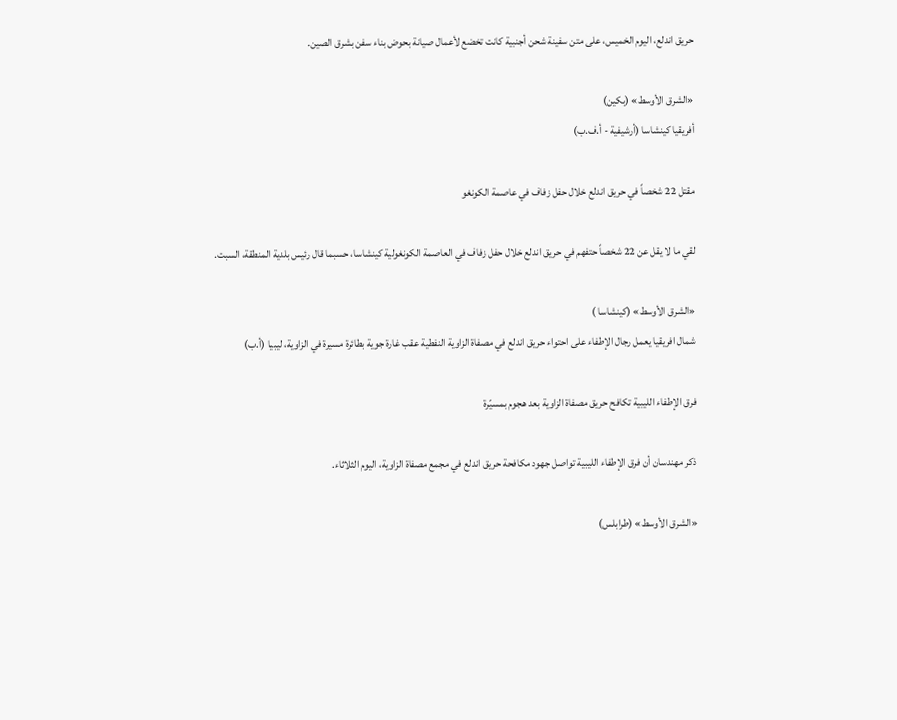حريق اندلع، اليوم الخميس، على متن سفينة شحن أجنبية كانت تخضع لأعمال صيانة بحوض بناء سفن بشرق الصين.

«الشرق الأوسط» (بكين)
أفريقيا كينشاسا (أرشيفية - أ.ف.ب)

مقتل 22 شخصاً في حريق اندلع خلال حفل زفاف في عاصمة الكونغو

لقي ما لا يقل عن 22 شخصاً حتفهم في حريق اندلع خلال حفل زفاف في العاصمة الكونغولية كينشاسا، حسبما قال رئيس بلدية المنطقة، السبت.

«الشرق الأوسط» (كينشاسا )
شمال افريقيا يعمل رجال الإطفاء على احتواء حريق اندلع في مصفاة الزاوية النفطية عقب غارة جوية بطائرة مسيرة في الزاوية، ليبيا (أ.ب)

فرق الإطفاء الليبية تكافح حريق مصفاة الزاوية بعد هجوم بمسيّرة

ذكر مهندسان أن فرق الإطفاء الليبية تواصل جهود مكافحة حريق اندلع في مجمع مصفاة الزاوية، اليوم الثلاثاء.

«الشرق الأوسط» (طرابلس)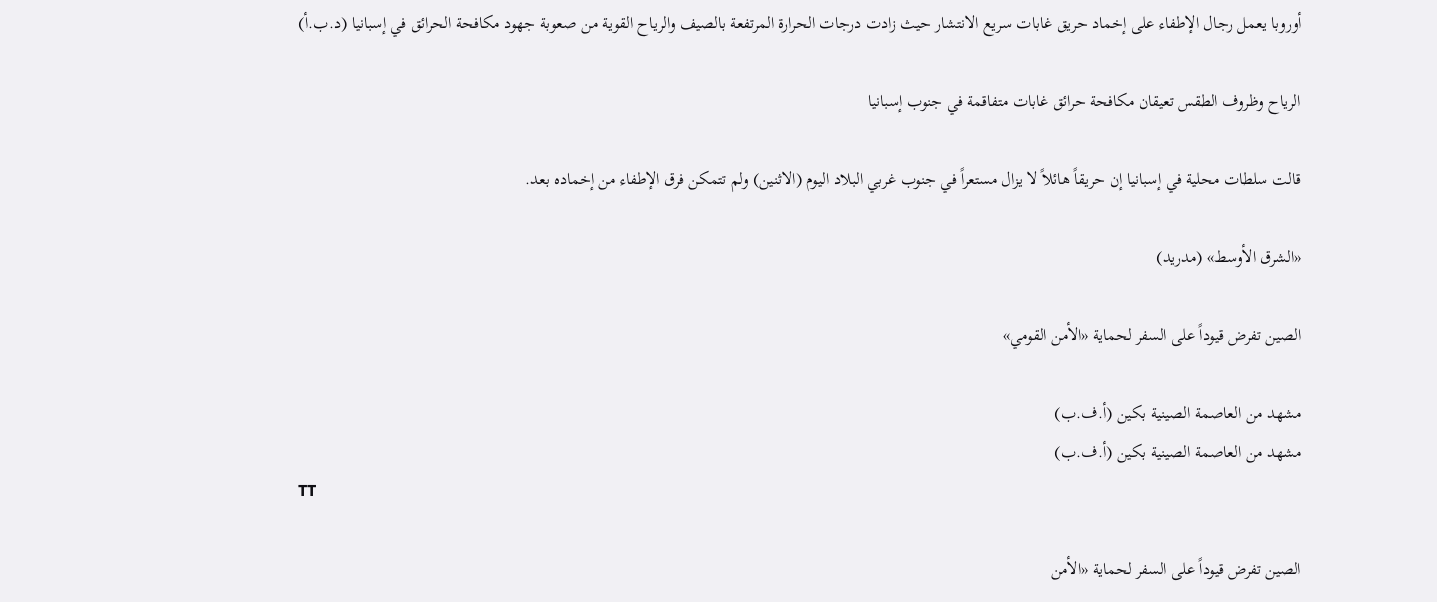أوروبا يعمل رجال الإطفاء على إخماد حريق غابات سريع الانتشار حيث زادت درجات الحرارة المرتفعة بالصيف والرياح القوية من صعوبة جهود مكافحة الحرائق في إسبانيا (د.ب.أ)

الرياح وظروف الطقس تعيقان مكافحة حرائق غابات متفاقمة في جنوب إسبانيا

قالت سلطات محلية في إسبانيا إن حريقاً هائلاً لا يزال مستعراً في جنوب غربي البلاد اليوم (الاثنين) ولم تتمكن فرق الإطفاء من إخماده بعد.

«الشرق الأوسط» (مدريد)

الصين تفرض قيوداً على السفر لحماية «الأمن القومي»

مشهد من العاصمة الصينية بكين (أ.ف.ب)
مشهد من العاصمة الصينية بكين (أ.ف.ب)
TT

الصين تفرض قيوداً على السفر لحماية «الأمن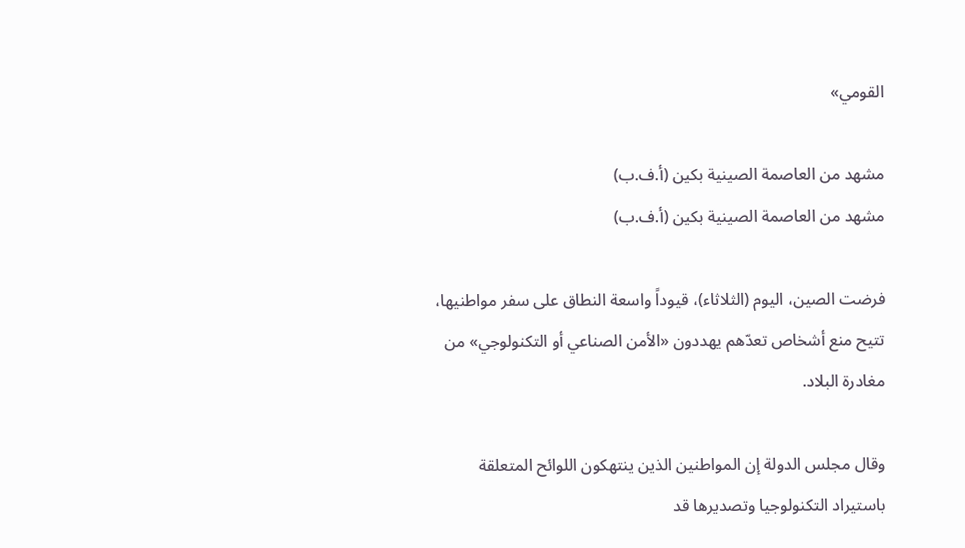القومي»

مشهد من العاصمة الصينية بكين (أ.ف.ب)
مشهد من العاصمة الصينية بكين (أ.ف.ب)

فرضت الصين، اليوم (الثلاثاء)، قيوداً واسعة النطاق على سفر مواطنيها، تتيح منع أشخاص تعدّهم يهددون «الأمن الصناعي أو التكنولوجي» من مغادرة البلاد.

وقال مجلس الدولة إن المواطنين الذين ينتهكون اللوائح المتعلقة باستيراد التكنولوجيا وتصديرها قد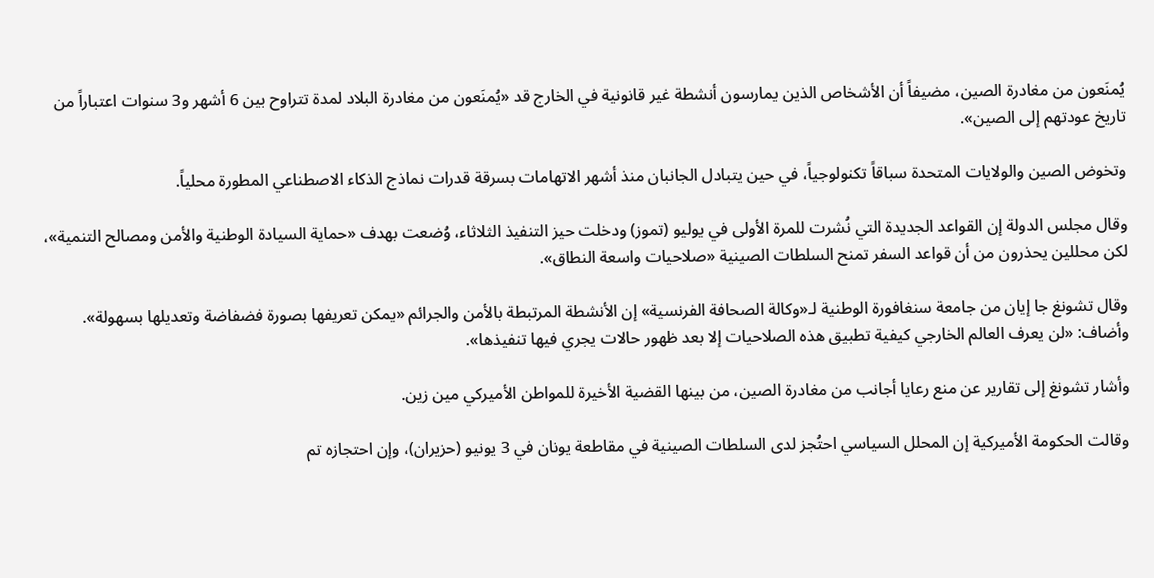يُمنَعون من مغادرة الصين، مضيفاً أن الأشخاص الذين يمارسون أنشطة غير قانونية في الخارج قد «يُمنَعون من مغادرة البلاد لمدة تتراوح بين 6 أشهر و3 سنوات اعتباراً من تاريخ عودتهم إلى الصين».

وتخوض الصين والولايات المتحدة سباقاً تكنولوجياً، في حين يتبادل الجانبان منذ أشهر الاتهامات بسرقة قدرات نماذج الذكاء الاصطناعي المطورة محلياً.

وقال مجلس الدولة إن القواعد الجديدة التي نُشرت للمرة الأولى في يوليو (تموز) ودخلت حيز التنفيذ الثلاثاء، وُضعت بهدف «حماية السيادة الوطنية والأمن ومصالح التنمية»، لكن محللين يحذرون من أن قواعد السفر تمنح السلطات الصينية «صلاحيات واسعة النطاق».

وقال تشونغ جا إيان من جامعة سنغافورة الوطنية لـ«وكالة الصحافة الفرنسية» إن الأنشطة المرتبطة بالأمن والجرائم «يمكن تعريفها بصورة فضفاضة وتعديلها بسهولة». وأضاف: «لن يعرف العالم الخارجي كيفية تطبيق هذه الصلاحيات إلا بعد ظهور حالات يجري فيها تنفيذها».

وأشار تشونغ إلى تقارير عن منع رعايا أجانب من مغادرة الصين، من بينها القضية الأخيرة للمواطن الأميركي مين زين.

وقالت الحكومة الأميركية إن المحلل السياسي احتُجز لدى السلطات الصينية في مقاطعة يونان في 3 يونيو (حزيران)، وإن احتجازه تم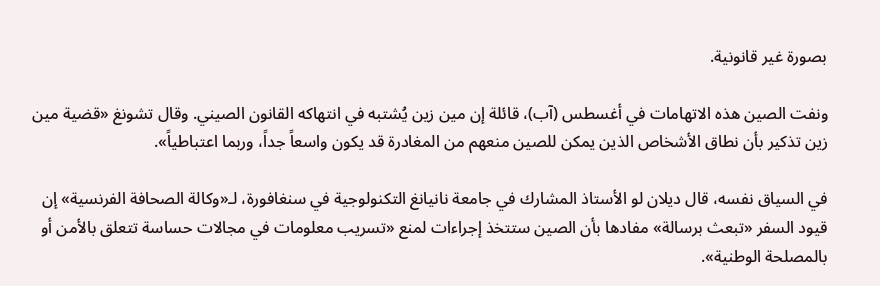بصورة غير قانونية.

ونفت الصين هذه الاتهامات في أغسطس (آب)، قائلة إن مين زين يُشتبه في انتهاكه القانون الصيني. وقال تشونغ «قضية مين زين تذكير بأن نطاق الأشخاص الذين يمكن للصين منعهم من المغادرة قد يكون واسعاً جداً، وربما اعتباطياً».

في السياق نفسه، قال ديلان لو الأستاذ المشارك في جامعة نانيانغ التكنولوجية في سنغافورة، لـ«وكالة الصحافة الفرنسية» إن قيود السفر «تبعث برسالة» مفادها بأن الصين ستتخذ إجراءات لمنع «تسريب معلومات في مجالات حساسة تتعلق بالأمن أو بالمصلحة الوطنية».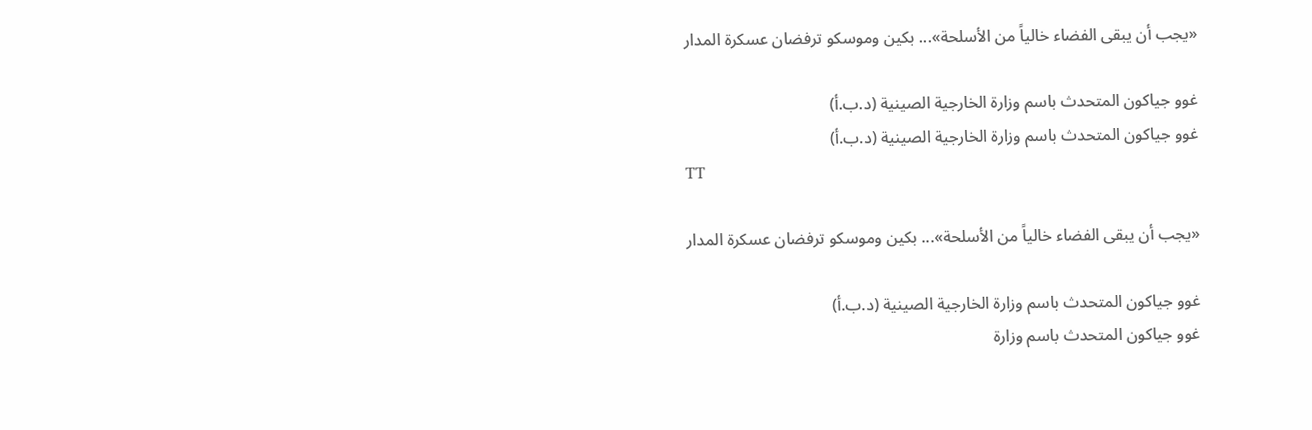«يجب أن يبقى الفضاء خالياً من الأسلحة»... بكين وموسكو ترفضان عسكرة المدار

غوو جياكون المتحدث باسم وزارة الخارجية الصينية (د.ب.أ)
غوو جياكون المتحدث باسم وزارة الخارجية الصينية (د.ب.أ)
TT

«يجب أن يبقى الفضاء خالياً من الأسلحة»... بكين وموسكو ترفضان عسكرة المدار

غوو جياكون المتحدث باسم وزارة الخارجية الصينية (د.ب.أ)
غوو جياكون المتحدث باسم وزارة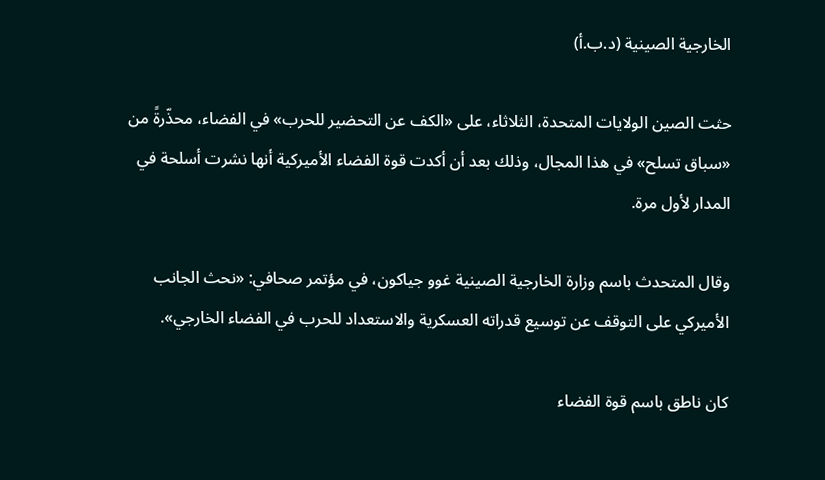الخارجية الصينية (د.ب.أ)

حثت الصين الولايات المتحدة، الثلاثاء، على «الكف عن التحضير للحرب» في الفضاء، محذّرةً من «سباق تسلح» في هذا المجال، وذلك بعد أن أكدت قوة الفضاء الأميركية أنها نشرت أسلحة في المدار لأول مرة.

وقال المتحدث باسم وزارة الخارجية الصينية غوو جياكون، في مؤتمر صحافي: «نحث الجانب الأميركي على التوقف عن توسيع قدراته العسكرية والاستعداد للحرب في الفضاء الخارجي».

كان ناطق باسم قوة الفضاء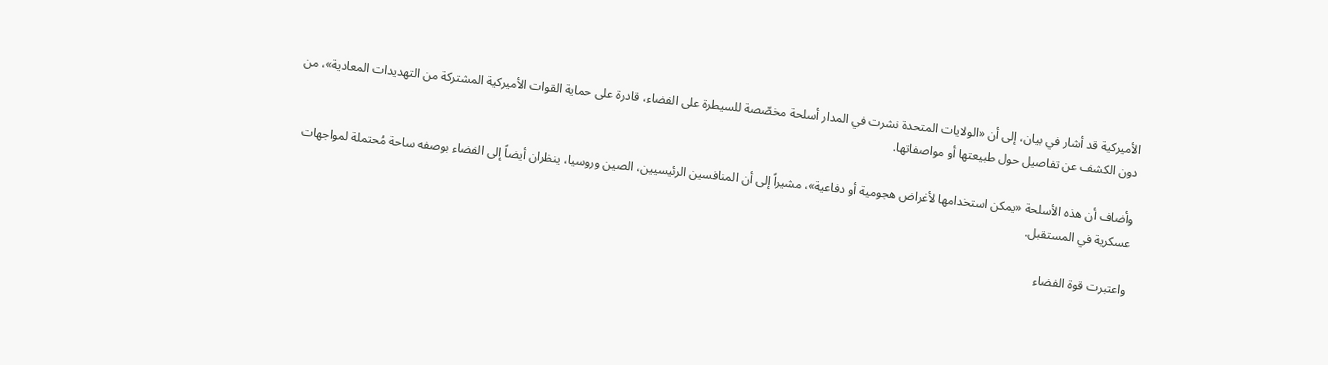الأميركية قد أشار في بيان، إلى أن «الولايات المتحدة نشرت في المدار أسلحة مخصّصة للسيطرة على الفضاء، قادرة على حماية القوات الأميركية المشتركة من التهديدات المعادية»، من دون الكشف عن تفاصيل حول طبيعتها أو مواصفاتها.

وأضاف أن هذه الأسلحة «يمكن استخدامها لأغراض هجومية أو دفاعية»، مشيراً إلى أن المنافسين الرئيسيين، الصين وروسيا، ينظران أيضاً إلى الفضاء بوصفه ساحة مُحتملة لمواجهات عسكرية في المستقبل.

واعتبرت قوة الفضاء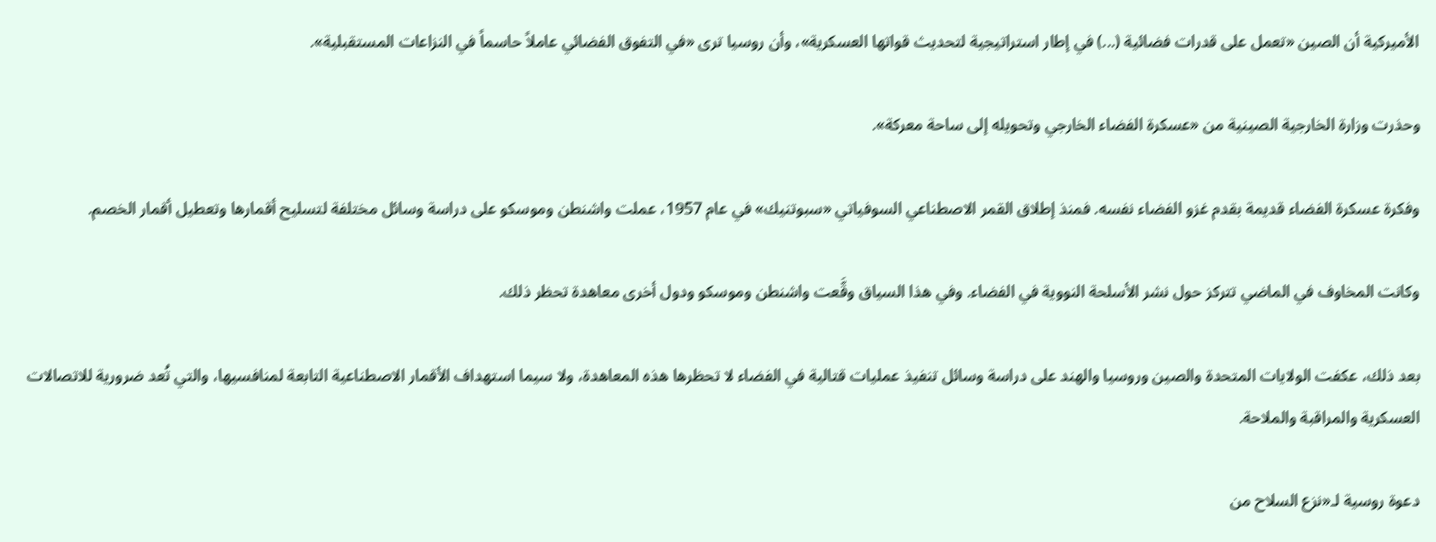الأميركية أن الصين «تعمل على قدرات فضائية (...) في إطار استراتيجية لتحديث قواتها العسكرية»، وأن روسيا ترى «في التفوق الفضائي عاملاً حاسماً في النزاعات المستقبلية».

وحذرت وزارة الخارجية الصينية من «عسكرة الفضاء الخارجي وتحويله إلى ساحة معركة».

وفكرة عسكرة الفضاء قديمة بقدم غزو الفضاء نفسه. فمنذ إطلاق القمر الاصطناعي السوفياتي «سبوتنيك» في عام 1957، عملت واشنطن وموسكو على دراسة وسائل مختلفة لتسليح أقمارها وتعطيل أقمار الخصم.

وكانت المخاوف في الماضي تتركز حول نشر الأسلحة النووية في الفضاء. وفي هذا السياق وقَّعت واشنطن وموسكو ودول أخرى معاهدة تحظر ذلك.

بعد ذلك، عكفت الولايات المتحدة والصين وروسيا والهند على دراسة وسائل تنفيذ عمليات قتالية في الفضاء لا تحظرها هذه المعاهدة، ولا سيما استهداف الأقمار الاصطناعية التابعة لمنافسيها، والتي تُعد ضرورية للاتصالات العسكرية والمراقبة والملاحة.

دعوة روسية لـ«نزع السلاح من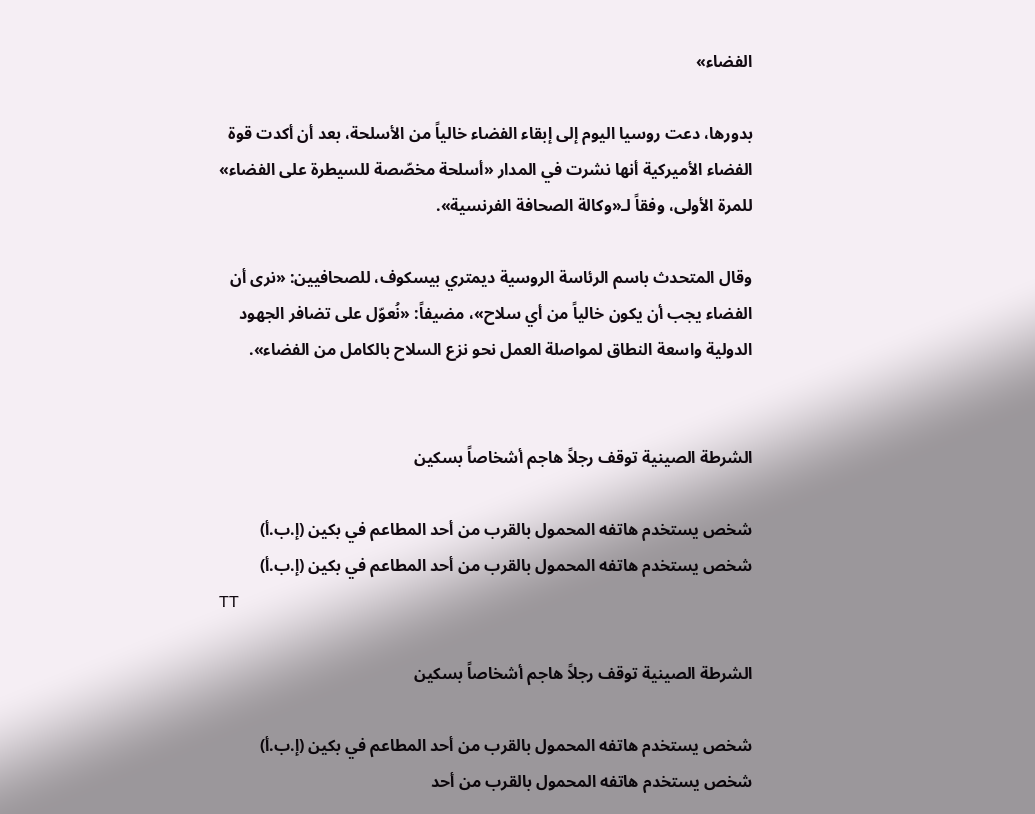الفضاء»

بدورها، دعت روسيا اليوم إلى إبقاء الفضاء خالياً من الأسلحة، بعد أن أكدت قوة الفضاء الأميركية أنها نشرت في المدار «أسلحة مخصّصة للسيطرة على الفضاء» للمرة الأولى، وفقاً لـ«وكالة الصحافة الفرنسية».

وقال المتحدث باسم الرئاسة الروسية ديمتري بيسكوف، للصحافيين: «نرى أن الفضاء يجب أن يكون خالياً من أي سلاح»، مضيفاً: «نُعوّل على تضافر الجهود الدولية واسعة النطاق لمواصلة العمل نحو نزع السلاح بالكامل من الفضاء».


الشرطة الصينية توقف رجلاً هاجم أشخاصاً بسكين

شخص يستخدم هاتفه المحمول بالقرب من أحد المطاعم في بكين (إ.ب.أ)
شخص يستخدم هاتفه المحمول بالقرب من أحد المطاعم في بكين (إ.ب.أ)
TT

الشرطة الصينية توقف رجلاً هاجم أشخاصاً بسكين

شخص يستخدم هاتفه المحمول بالقرب من أحد المطاعم في بكين (إ.ب.أ)
شخص يستخدم هاتفه المحمول بالقرب من أحد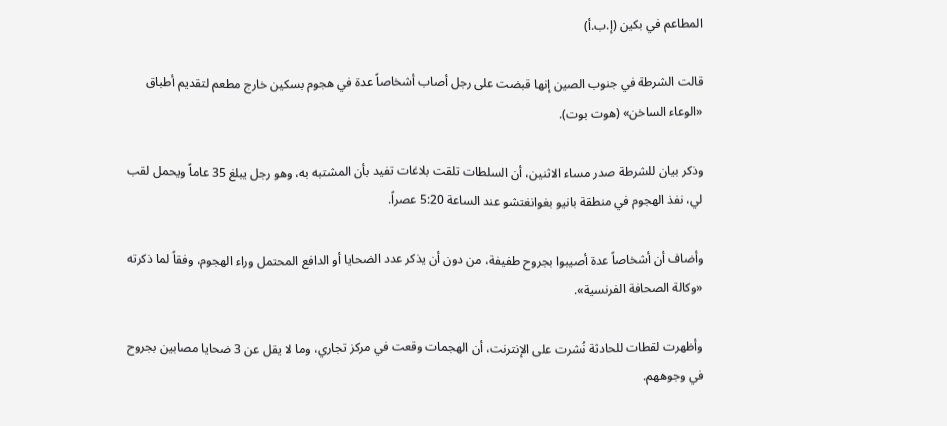المطاعم في بكين (إ.ب.أ)

قالت الشرطة في جنوب الصين إنها قبضت على رجل أصاب أشخاصاً عدة في هجوم بسكين خارج مطعم لتقديم أطباق «الوعاء الساخن» (هوت بوت).

وذكر بيان للشرطة صدر مساء الاثنين، أن السلطات تلقت بلاغات تفيد بأن المشتبه به، وهو رجل يبلغ 35 عاماً ويحمل لقب لي، نفذ الهجوم في منطقة بانيو بغوانغتشو عند الساعة 5:20 عصراً.

وأضاف أن أشخاصاً عدة أصيبوا بجروح طفيفة، من دون أن يذكر عدد الضحايا أو الدافع المحتمل وراء الهجوم، وفقاً لما ذكرته «وكالة الصحافة الفرنسية».

وأظهرت لقطات للحادثة نُشرت على الإنترنت، أن الهجمات وقعت في مركز تجاري، وما لا يقل عن 3 ضحايا مصابين بجروح في وجوههم.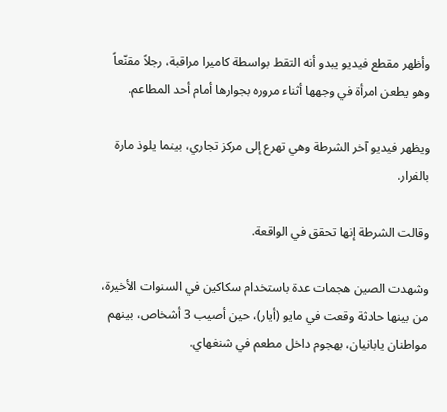وأظهر مقطع فيديو يبدو أنه التقط بواسطة كاميرا مراقبة، رجلاً مقنّعاً وهو يطعن امرأة في وجهها أثناء مروره بجوارها أمام أحد المطاعم.

ويظهر فيديو آخر الشرطة وهي تهرع إلى مركز تجاري، بينما يلوذ مارة بالفرار.

وقالت الشرطة إنها تحقق في الواقعة.

وشهدت الصين هجمات عدة باستخدام سكاكين في السنوات الأخيرة، من بينها حادثة وقعت في مايو (أيار)، حين أصيب 3 أشخاص، بينهم مواطنان يابانيان، بهجوم داخل مطعم في شنغهاي.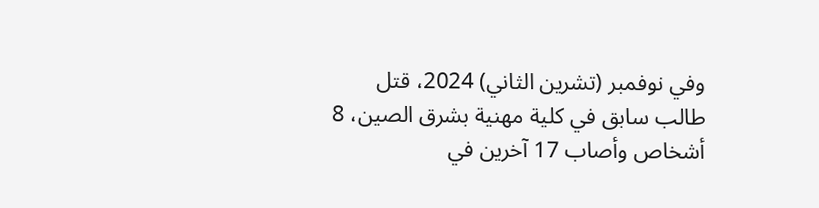وفي نوفمبر (تشرين الثاني) 2024، قتل طالب سابق في كلية مهنية بشرق الصين، 8 أشخاص وأصاب 17 آخرين في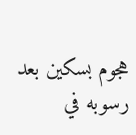هجوم بسكين بعد رسوبه في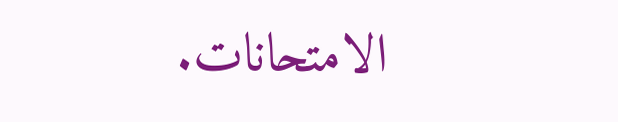الامتحانات.